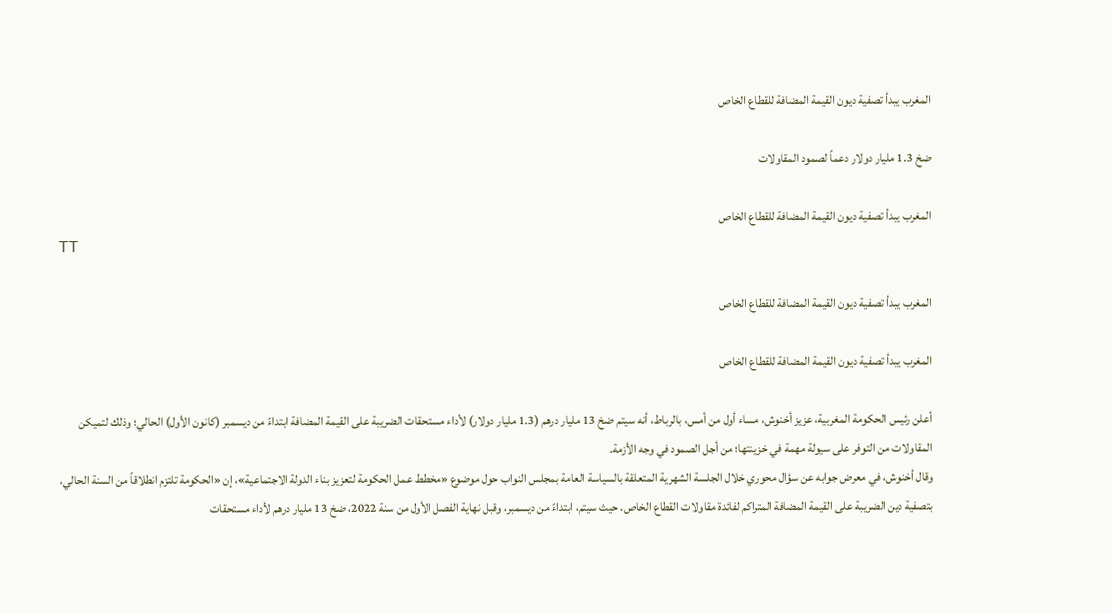المغرب يبدأ تصفية ديون القيمة المضافة للقطاع الخاص

ضخ 1.3 مليار دولار دعماً لصمود المقاولات

المغرب يبدأ تصفية ديون القيمة المضافة للقطاع الخاص
TT

المغرب يبدأ تصفية ديون القيمة المضافة للقطاع الخاص

المغرب يبدأ تصفية ديون القيمة المضافة للقطاع الخاص

أعلن رئيس الحكومة المغربية، عزيز أخنوش، مساء أول من أمس، بالرباط، أنه سيتم ضخ 13 مليار درهم (1.3 مليار دولار) لأداء مستحقات الضريبة على القيمة المضافة ابتداءً من ديسمبر (كانون الأول) الحالي؛ وذلك لتميكن المقاولات من التوفر على سيولة مهمة في خزينتها؛ من أجل الصمود في وجه الأزمة.
وقال أخنوش، في معرض جوابه عن سؤال محوري خلال الجلسة الشهرية المتعلقة بالسياسة العامة بمجلس النواب حول موضوع «مخطط عمل الحكومة لتعزيز بناء الدولة الاجتماعية»، إن «الحكومة تلتزم انطلاقاً من السنة الحالي، بتصفية دين الضريبة على القيمة المضافة المتراكم لفائدة مقاولات القطاع الخاص. حيث سيتم، ابتداءً من ديسمبر، وقبل نهاية الفصل الأول من سنة 2022، ضخ 13 مليار درهم لأداء مستحقات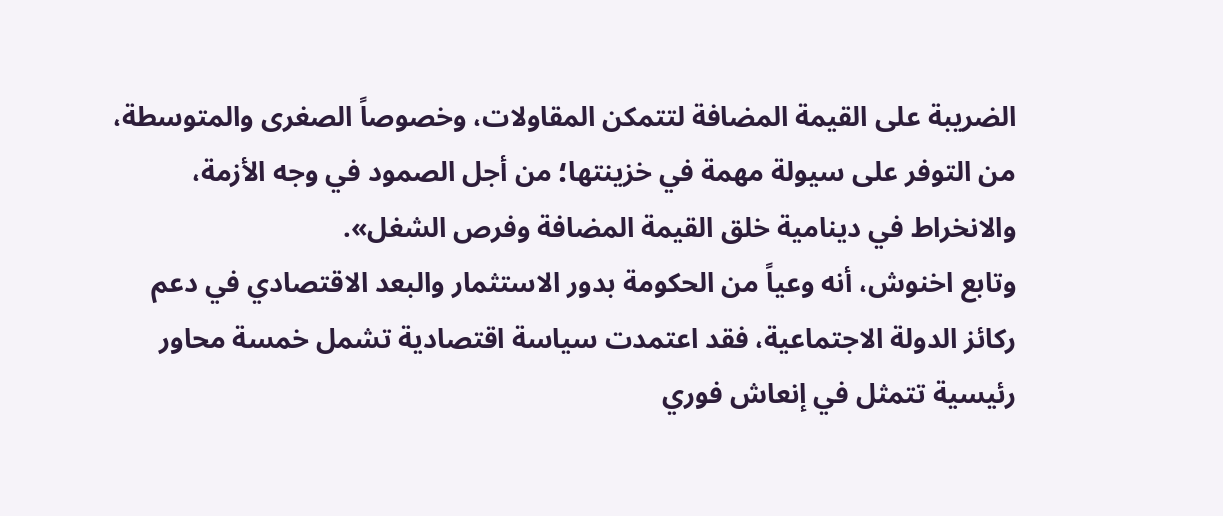الضريبة على القيمة المضافة لتتمكن المقاولات، وخصوصاً الصغرى والمتوسطة، من التوفر على سيولة مهمة في خزينتها؛ من أجل الصمود في وجه الأزمة، والانخراط في دينامية خلق القيمة المضافة وفرص الشغل».
وتابع اخنوش، أنه وعياً من الحكومة بدور الاستثمار والبعد الاقتصادي في دعم ركائز الدولة الاجتماعية، فقد اعتمدت سياسة اقتصادية تشمل خمسة محاور رئيسية تتمثل في إنعاش فوري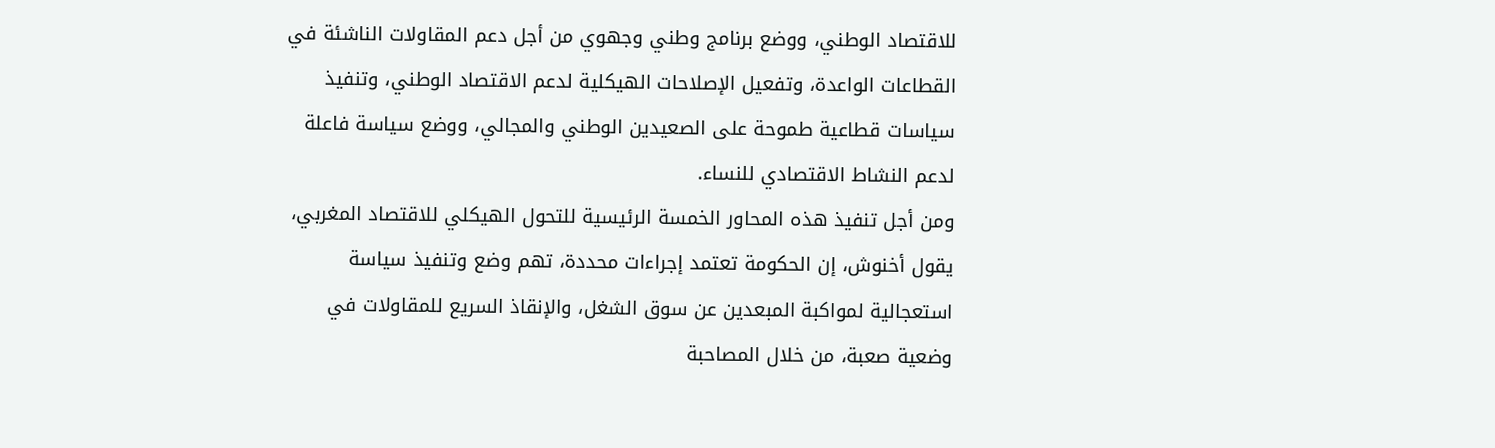للاقتصاد الوطني، ووضع برنامج وطني وجهوي من أجل دعم المقاولات الناشئة في القطاعات الواعدة، وتفعيل الإصلاحات الهيكلية لدعم الاقتصاد الوطني، وتنفيذ سياسات قطاعية طموحة على الصعيدين الوطني والمجالي، ووضع سياسة فاعلة لدعم النشاط الاقتصادي للنساء.
ومن أجل تنفيذ هذه المحاور الخمسة الرئيسية للتحول الهيكلي للاقتصاد المغربي، يقول أخنوش، إن الحكومة تعتمد إجراءات محددة، تهم وضع وتنفيذ سياسة استعجالية لمواكبة المبعدين عن سوق الشغل، والإنقاذ السريع للمقاولات في وضعية صعبة، من خلال المصاحبة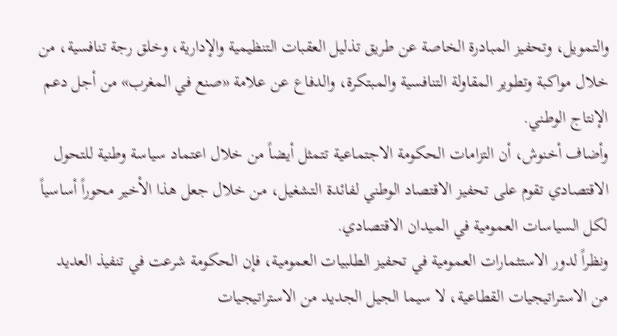والتمويل، وتحفيز المبادرة الخاصة عن طريق تذليل العقبات التنظيمية والإدارية، وخلق رجة تنافسية، من خلال مواكبة وتطوير المقاولة التنافسية والمبتكرة، والدفاع عن علامة «صنع في المغرب» من أجل دعم الإنتاج الوطني.
وأضاف أخنوش، أن التزامات الحكومة الاجتماعية تتمثل أيضاً من خلال اعتماد سياسة وطنية للتحول الاقتصادي تقوم على تحفيز الاقتصاد الوطني لفائدة التشغيل، من خلال جعل هذا الأخير محوراً أساسياً لكل السياسات العمومية في الميدان الاقتصادي.
ونظراً لدور الاستثمارات العمومية في تحفيز الطلبيات العمومية، فإن الحكومة شرعت في تنفيذ العديد من الاستراتيجيات القطاعية، لا سيما الجيل الجديد من الاستراتيجيات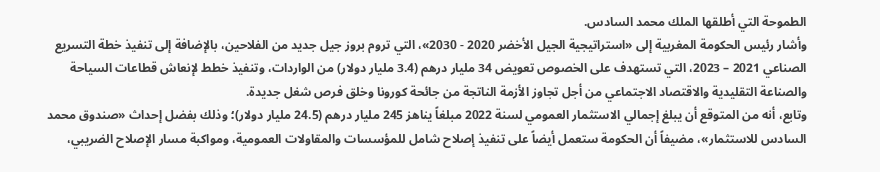الطموحة التي أطلقها الملك محمد السادس.
وأشار رئيس الحكومة المغربية إلى «استراتيجية الجيل الأخضر 2020 - 2030»، التي تروم بروز جيل جديد من الفلاحين، بالإضافة إلى تنفيذ خطة التسريع الصناعي 2021 – 2023، التي تستهدف على الخصوص تعويض 34 مليار درهم (3.4 مليار دولار) من الواردات، وتنفيذ خطط لإنعاش قطاعات السياحة والصناعة التقليدية والاقتصاد الاجتماعي من أجل تجاوز الأزمة الناتجة من جائحة كورونا وخلق فرص شغل جديدة.
وتابع، أنه من المتوقع أن يبلغ إجمالي الاستثمار العمومي لسنة 2022 مبلغاً يناهز 245 مليار درهم (24.5 مليار دولار)؛ وذلك بفضل إحداث «صندوق محمد السادس للاستثمار»، مضيفاً أن الحكومة ستعمل أيضاً على تنفيذ إصلاح شامل للمؤسسات والمقاولات العمومية، ومواكبة مسار الإصلاح الضريبي،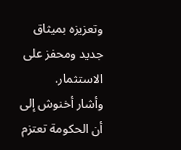وتعزيزه بميثاق جديد ومحفز على الاستثمار.
وأشار أخنوش إلى أن الحكومة تعتزم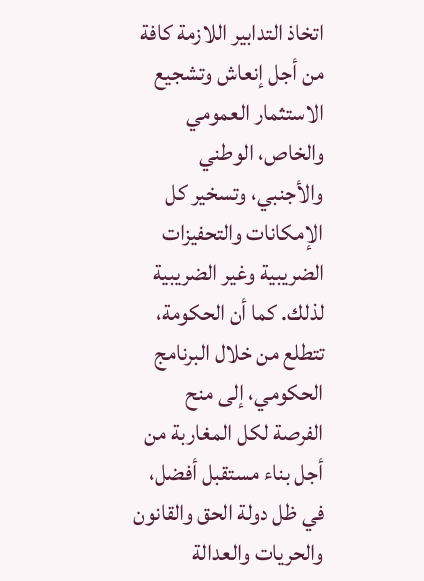اتخاذ التدابير اللازمة كافة من أجل إنعاش وتشجيع الاستثمار العمومي والخاص، الوطني والأجنبي، وتسخير كل الإمكانات والتحفيزات الضريبية وغير الضريبية لذلك. كما أن الحكومة، تتطلع من خلال البرنامج الحكومي، إلى منح الفرصة لكل المغاربة من أجل بناء مستقبل أفضل، في ظل دولة الحق والقانون والحريات والعدالة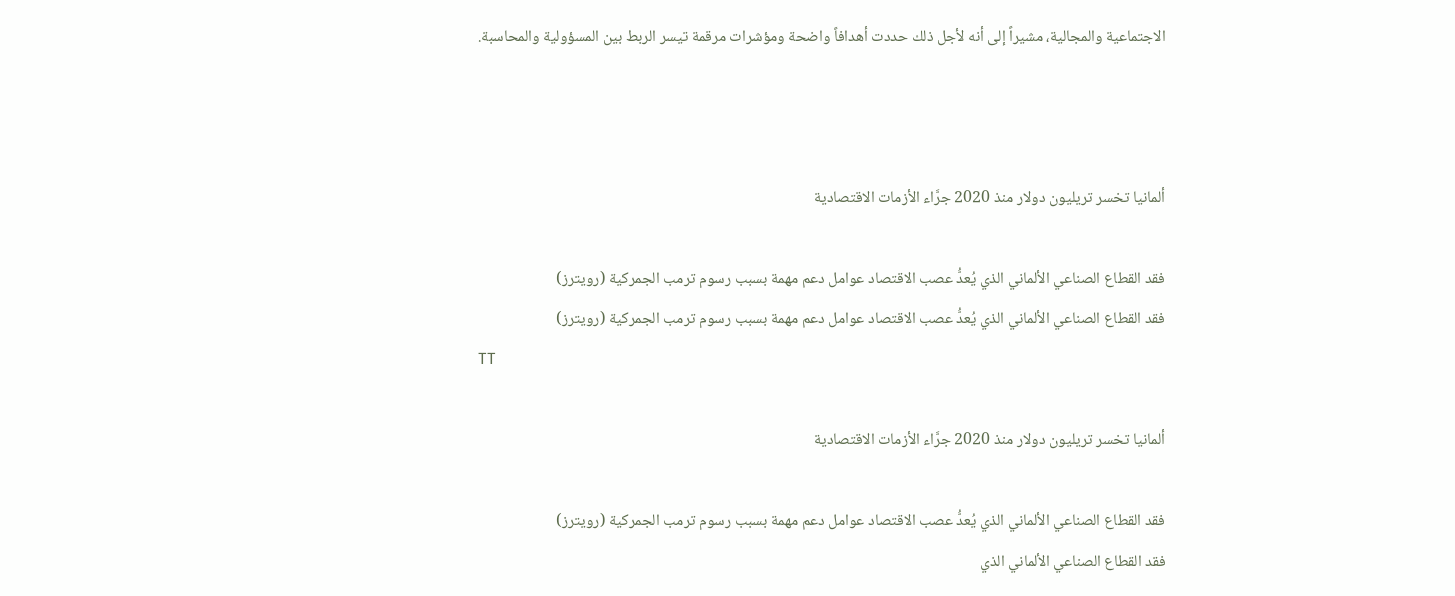الاجتماعية والمجالية، مشيراً إلى أنه لأجل ذلك حددت أهدافاً واضحة ومؤشرات مرقمة تيسر الربط بين المسؤولية والمحاسبة.



ألمانيا تخسر تريليون دولار منذ 2020 جرَّاء الأزمات الاقتصادية

فقد القطاع الصناعي الألماني الذي يُعدُّ عصب الاقتصاد عوامل دعم مهمة بسبب رسوم ترمب الجمركية (رويترز)
فقد القطاع الصناعي الألماني الذي يُعدُّ عصب الاقتصاد عوامل دعم مهمة بسبب رسوم ترمب الجمركية (رويترز)
TT

ألمانيا تخسر تريليون دولار منذ 2020 جرَّاء الأزمات الاقتصادية

فقد القطاع الصناعي الألماني الذي يُعدُّ عصب الاقتصاد عوامل دعم مهمة بسبب رسوم ترمب الجمركية (رويترز)
فقد القطاع الصناعي الألماني الذي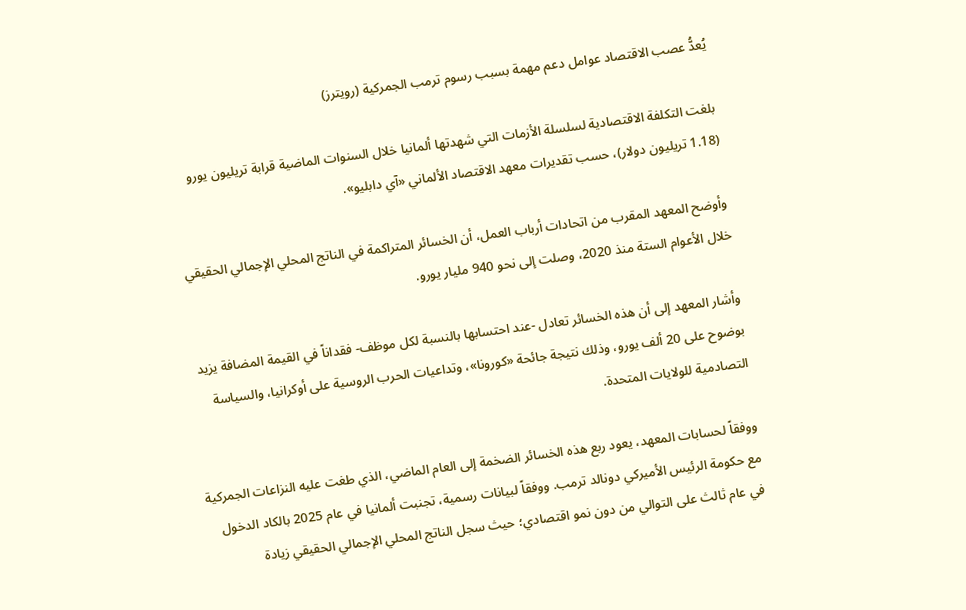يُعدُّ عصب الاقتصاد عوامل دعم مهمة بسبب رسوم ترمب الجمركية (رويترز)

بلغت التكلفة الاقتصادية لسلسلة الأزمات التي شهدتها ألمانيا خلال السنوات الماضية قرابة تريليون يورو (1.18 تريليون دولار)، حسب تقديرات معهد الاقتصاد الألماني «آي دابليو».

وأوضح المعهد المقرب من اتحادات أرباب العمل، أن الخسائر المتراكمة في الناتج المحلي الإجمالي الحقيقي خلال الأعوام الستة منذ 2020، وصلت إلى نحو 940 مليار يورو.

وأشار المعهد إلى أن هذه الخسائر تعادل -عند احتسابها بالنسبة لكل موظف- فقداناً في القيمة المضافة يزيد بوضوح على 20 ألف يورو، وذلك نتيجة جائحة «كورونا»، وتداعيات الحرب الروسية على أوكرانيا، والسياسة التصادمية للولايات المتحدة.

ووفقاً لحسابات المعهد، يعود ربع هذه الخسائر الضخمة إلى العام الماضي، الذي طغت عليه النزاعات الجمركية مع حكومة الرئيس الأميركي دونالد ترمب. ووفقاً لبيانات رسمية، تجنبت ألمانيا في عام 2025 بالكاد الدخول في عام ثالث على التوالي من دون نمو اقتصادي؛ حيث سجل الناتج المحلي الإجمالي الحقيقي زيادة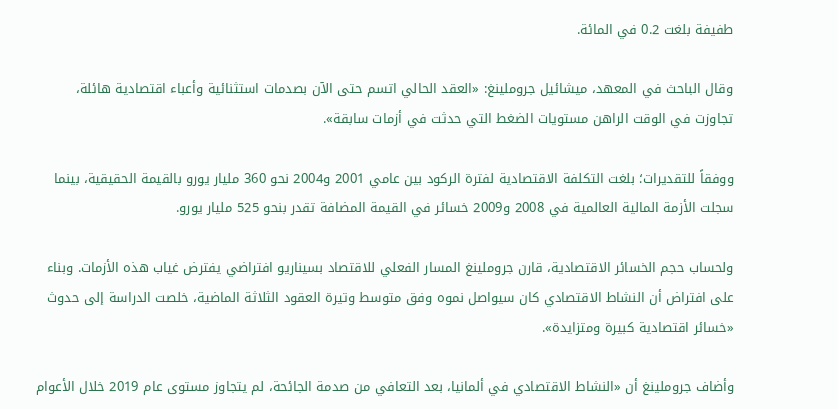طفيفة بلغت 0.2 في المائة.

وقال الباحث في المعهد، ميشائيل جروملينغ: «العقد الحالي اتسم حتى الآن بصدمات استثنائية وأعباء اقتصادية هائلة، تجاوزت في الوقت الراهن مستويات الضغط التي حدثت في أزمات سابقة».

ووفقاً للتقديرات؛ بلغت التكلفة الاقتصادية لفترة الركود بين عامي 2001 و2004 نحو 360 مليار يورو بالقيمة الحقيقية، بينما سجلت الأزمة المالية العالمية في 2008 و2009 خسائر في القيمة المضافة تقدر بنحو 525 مليار يورو.

ولحساب حجم الخسائر الاقتصادية، قارن جروملينغ المسار الفعلي للاقتصاد بسيناريو افتراضي يفترض غياب هذه الأزمات. وبناء على افتراض أن النشاط الاقتصادي كان سيواصل نموه وفق متوسط وتيرة العقود الثلاثة الماضية، خلصت الدراسة إلى حدوث «خسائر اقتصادية كبيرة ومتزايدة».

وأضاف جروملينغ أن «النشاط الاقتصادي في ألمانيا، بعد التعافي من صدمة الجائحة، لم يتجاوز مستوى عام 2019 خلال الأعوام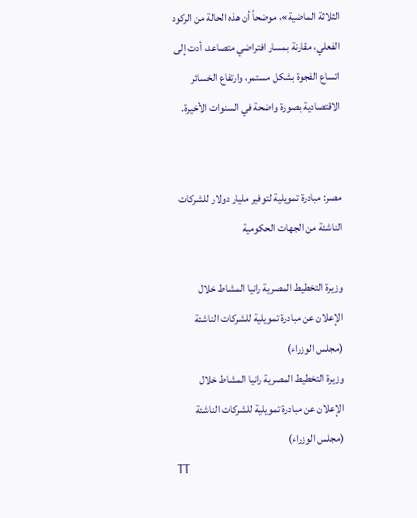الثلاثة الماضية»، موضحاً أن هذه الحالة من الركود الفعلي، مقارنة بمسار افتراضي متصاعد، أدت إلى اتساع الفجوة بشكل مستمر، وارتفاع الخسائر الاقتصادية بصورة واضحة في السنوات الأخيرة.


مصر: مبادرة تمويلية لتوفير مليار دولار للشركات الناشئة من الجهات الحكومية

وزيرة التخطيط المصرية رانيا المشاط خلال الإعلان عن مبادرة تمويلية للشركات الناشئة (مجلس الوزراء)
وزيرة التخطيط المصرية رانيا المشاط خلال الإعلان عن مبادرة تمويلية للشركات الناشئة (مجلس الوزراء)
TT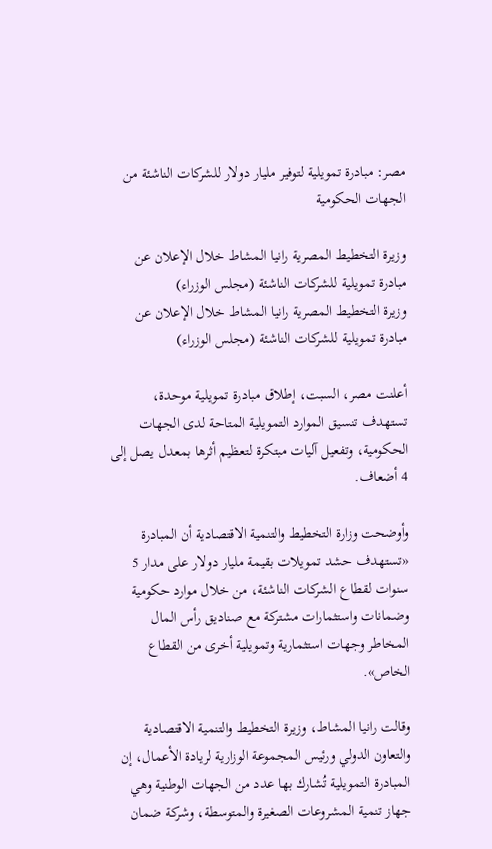مصر: مبادرة تمويلية لتوفير مليار دولار للشركات الناشئة من الجهات الحكومية

وزيرة التخطيط المصرية رانيا المشاط خلال الإعلان عن مبادرة تمويلية للشركات الناشئة (مجلس الوزراء)
وزيرة التخطيط المصرية رانيا المشاط خلال الإعلان عن مبادرة تمويلية للشركات الناشئة (مجلس الوزراء)

أعلنت مصر، السبت، إطلاق مبادرة تمويلية موحدة، تستهدف تنسيق الموارد التمويلية المتاحة لدى الجهات الحكومية، وتفعيل آليات مبتكرة لتعظيم أثرها بمعدل يصل إلى 4 أضعاف.

وأوضحت وزارة التخطيط والتنمية الاقتصادية أن المبادرة «تستهدف حشد تمويلات بقيمة مليار دولار على مدار 5 سنوات لقطاع الشركات الناشئة، من خلال موارد حكومية وضمانات واستثمارات مشتركة مع صناديق رأس المال المخاطر وجهات استثمارية وتمويلية أخرى من القطاع الخاص».

وقالت رانيا المشاط، وزيرة التخطيط والتنمية الاقتصادية والتعاون الدولي ورئيس المجموعة الوزارية لريادة الأعمال، إن المبادرة التمويلية تُشارك بها عدد من الجهات الوطنية وهي جهاز تنمية المشروعات الصغيرة والمتوسطة، وشركة ضمان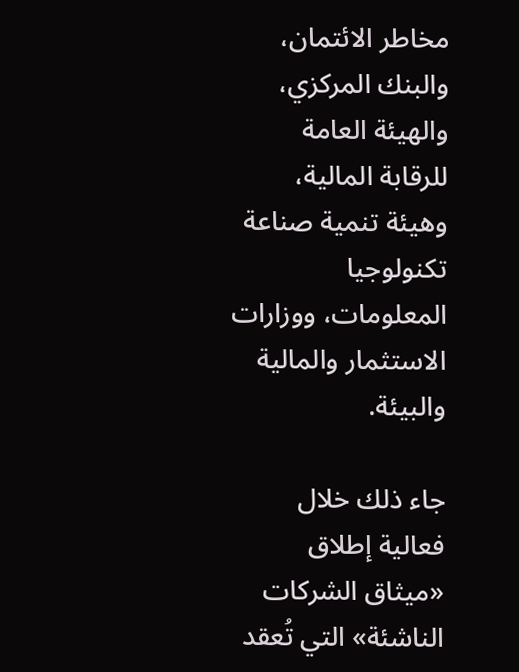مخاطر الائتمان، والبنك المركزي، والهيئة العامة للرقابة المالية، وهيئة تنمية صناعة تكنولوجيا المعلومات، ووزارات الاستثمار والمالية والبيئة.

جاء ذلك خلال فعالية إطلاق «ميثاق الشركات الناشئة» التي تُعقد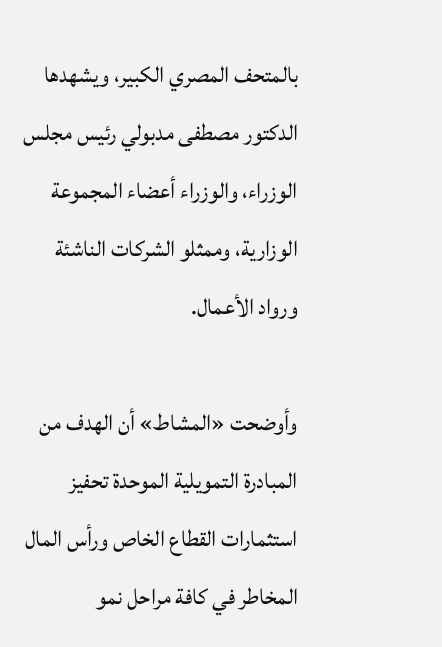بالمتحف المصري الكبير، ويشهدها الدكتور مصطفى مدبولي رئيس مجلس الوزراء، والوزراء أعضاء المجموعة الوزارية، وممثلو الشركات الناشئة ورواد الأعمال.

وأوضحت «المشاط» أن الهدف من المبادرة التمويلية الموحدة تحفيز استثمارات القطاع الخاص ورأس المال المخاطر في كافة مراحل نمو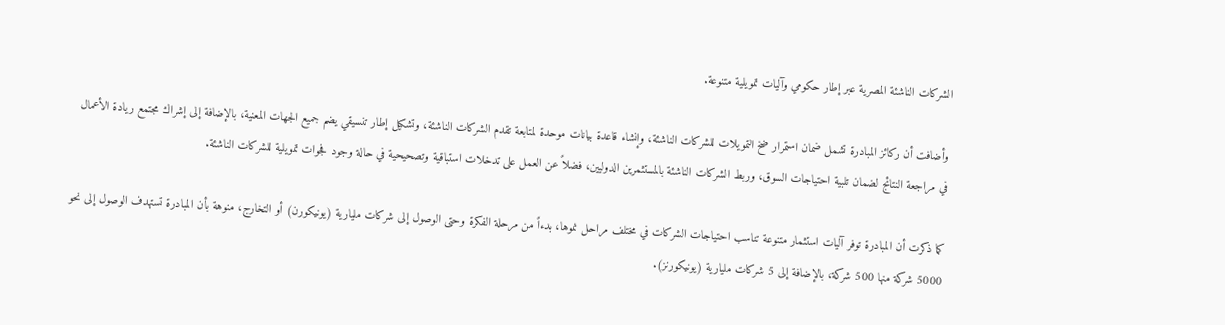الشركات الناشئة المصرية عبر إطار حكومي وآليات تمويلية متنوعة.

وأضافت أن ركائز المبادرة تشمل ضمان استمرار ضخ التمويلات للشركات الناشئة، وإنشاء قاعدة بيانات موحدة لمتابعة تقدم الشركات الناشئة، وتشكيل إطار تنسيقي يضم جميع الجهات المعنية، بالإضافة إلى إشراك مجتمع ريادة الأعمال في مراجعة النتائج لضمان تلبية احتياجات السوق، وربط الشركات الناشئة بالمستثمرين الدوليين، فضلاً عن العمل على تدخلات استباقية وتصحيحية في حالة وجود فجوات تمويلية للشركات الناشئة.

كما ذكرت أن المبادرة توفر آليات استثمار متنوعة تناسب احتياجات الشركات في مختلف مراحل نموها، بدءاً من مرحلة الفكرة وحتى الوصول إلى شركات مليارية (يونيكورن) أو التخارج، منوهة بأن المبادرة تستهدف الوصول إلى نحو 5000 شركة منها 500 شركة، بالإضافة إلى 5 شركات مليارية (يونيكورنز).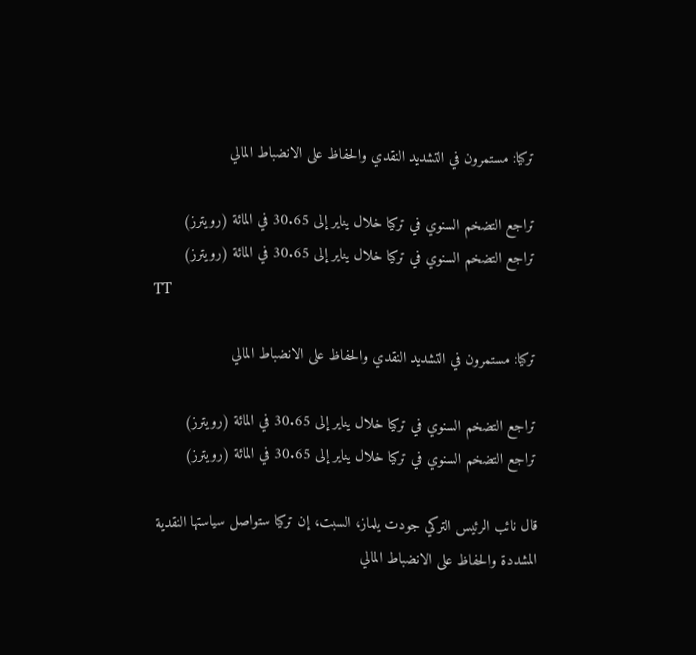تركيا: مستمرون في التشديد النقدي والحفاظ على الانضباط المالي

تراجع التضخم السنوي في تركيا خلال يناير إلى 30.65 في المائة (رويترز)
تراجع التضخم السنوي في تركيا خلال يناير إلى 30.65 في المائة (رويترز)
TT

تركيا: مستمرون في التشديد النقدي والحفاظ على الانضباط المالي

تراجع التضخم السنوي في تركيا خلال يناير إلى 30.65 في المائة (رويترز)
تراجع التضخم السنوي في تركيا خلال يناير إلى 30.65 في المائة (رويترز)

قال نائب الرئيس التركي جودت يلماز، السبت، إن تركيا ستواصل سياستها النقدية المشددة والحفاظ على الانضباط المالي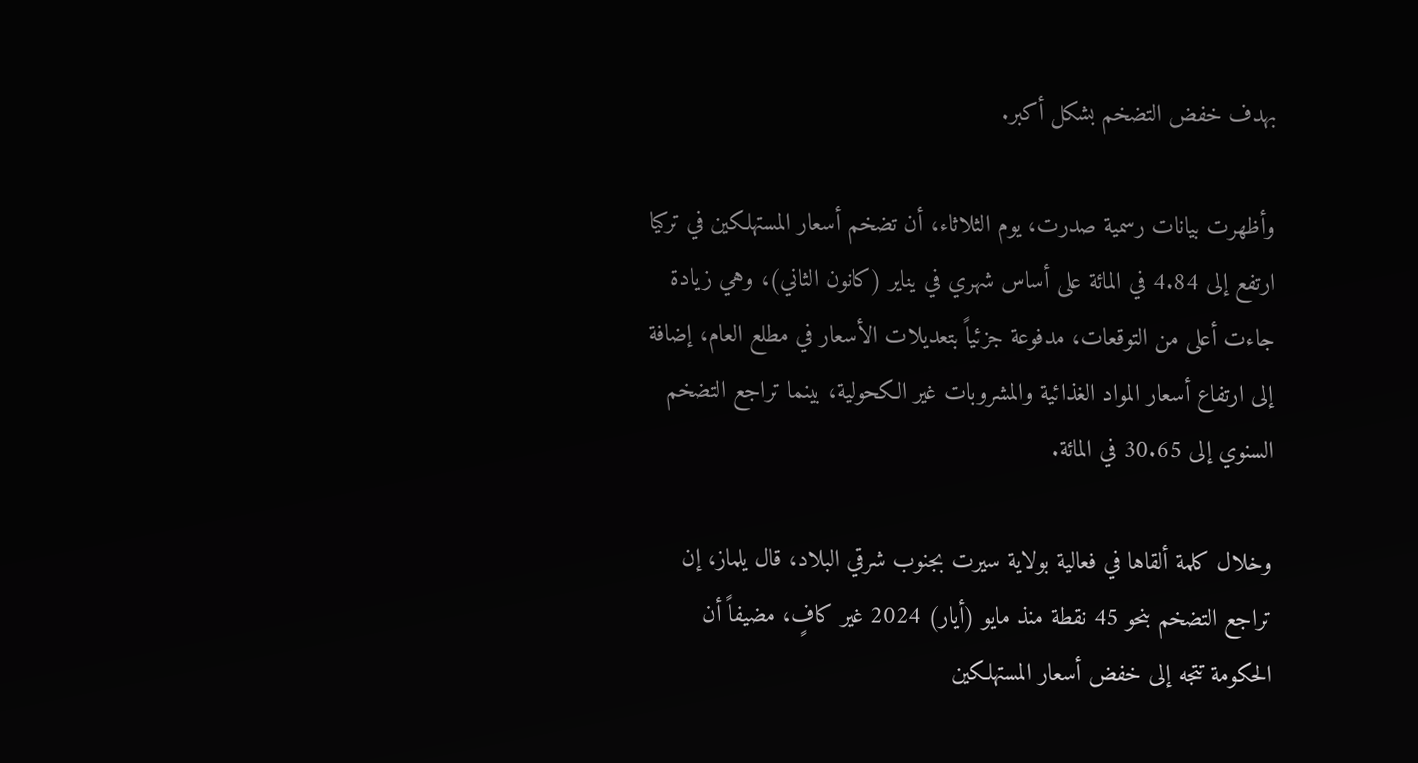بهدف خفض التضخم بشكل أكبر.

وأظهرت بيانات رسمية صدرت، يوم الثلاثاء، أن تضخم أسعار المستهلكين في تركيا ارتفع إلى 4.84 في المائة على أساس شهري في يناير (كانون الثاني)، وهي زيادة جاءت أعلى من التوقعات، مدفوعة جزئياً بتعديلات الأسعار في ‌مطلع العام، ‌إضافة إلى ارتفاع أسعار ‌المواد الغذائية والمشروبات غير ‌الكحولية، بينما تراجع التضخم السنوي إلى 30.65 في المائة.

وخلال كلمة ألقاها في فعالية بولاية سيرت بجنوب شرقي البلاد، قال يلماز، إن تراجع التضخم بنحو 45 نقطة منذ مايو (أيار) 2024 غير كافٍ، مضيفاً أن الحكومة تتجه إلى خفض أسعار المستهلكين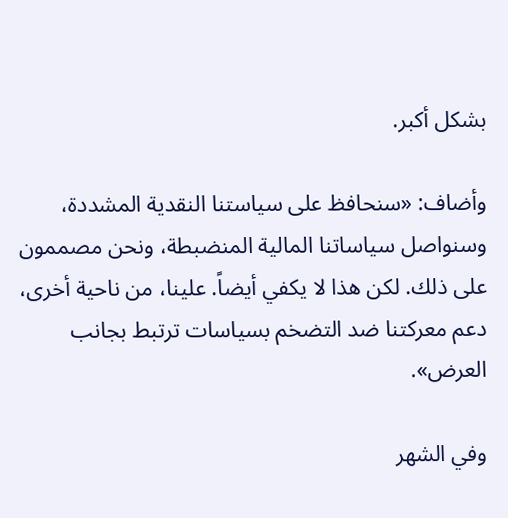بشكل أكبر.

وأضاف: «سنحافظ على سياستنا ‌النقدية المشددة، وسنواصل سياساتنا المالية المنضبطة، ونحن مصممون على ذلك. لكن هذا لا يكفي أيضاً. علينا، من ناحية أخرى، دعم معركتنا ضد التضخم بسياسات ترتبط بجانب العرض».

وفي الشهر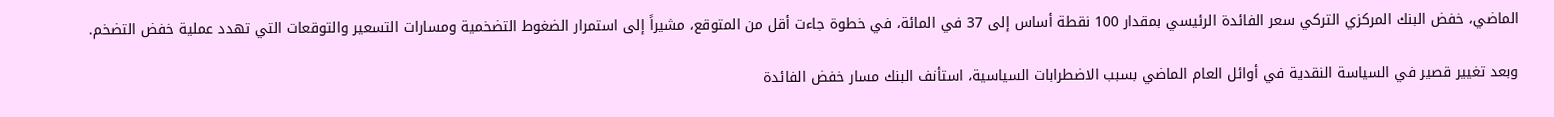الماضي، خفض البنك المركزي التركي سعر الفائدة الرئيسي بمقدار 100 نقطة أساس إلى 37 في المائة، في خطوة جاءت أقل من المتوقع، مشيراً إلى استمرار الضغوط التضخمية ومسارات التسعير والتوقعات التي تهدد عملية خفض التضخم.

وبعد تغيير قصير في السياسة النقدية في أوائل العام الماضي بسبب الاضطرابات السياسية، استأنف البنك مسار خفض الفائدة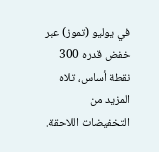في يوليو (تموز) عبر خفض قدره 300 نقطة أساس، تلاه المزيد من التخفيضات اللاحقة.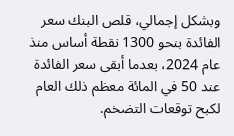وبشكل إجمالي، قلص البنك سعر الفائدة بنحو 1300 نقطة أساس منذ عام 2024، بعدما أبقى سعر الفائدة عند ‌50 في المائة معظم ذلك العام لكبح توقعات التضخم.